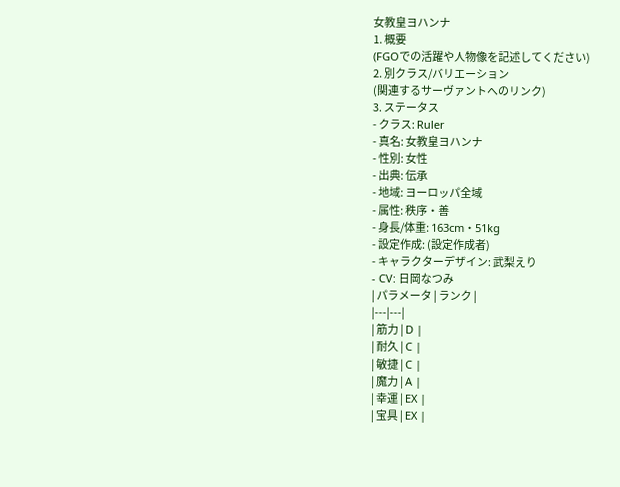女教皇ヨハンナ
1. 概要
(FGOでの活躍や人物像を記述してください)
2. 別クラス/バリエーション
(関連するサーヴァントへのリンク)
3. ステータス
- クラス: Ruler
- 真名: 女教皇ヨハンナ
- 性別: 女性
- 出典: 伝承
- 地域: ヨーロッパ全域
- 属性: 秩序・善
- 身長/体重: 163cm・51kg
- 設定作成: (設定作成者)
- キャラクターデザイン: 武梨えり
- CV: 日岡なつみ
| パラメータ | ランク |
|---|---|
| 筋力 | D |
| 耐久 | C |
| 敏捷 | C |
| 魔力 | A |
| 幸運 | EX |
| 宝具 | EX |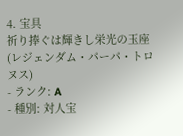4. 宝具
祈り捧ぐは輝きし栄光の玉座 (レジェンダム・パーパ・トロヌス)
- ランク: A
- 種別: 対人宝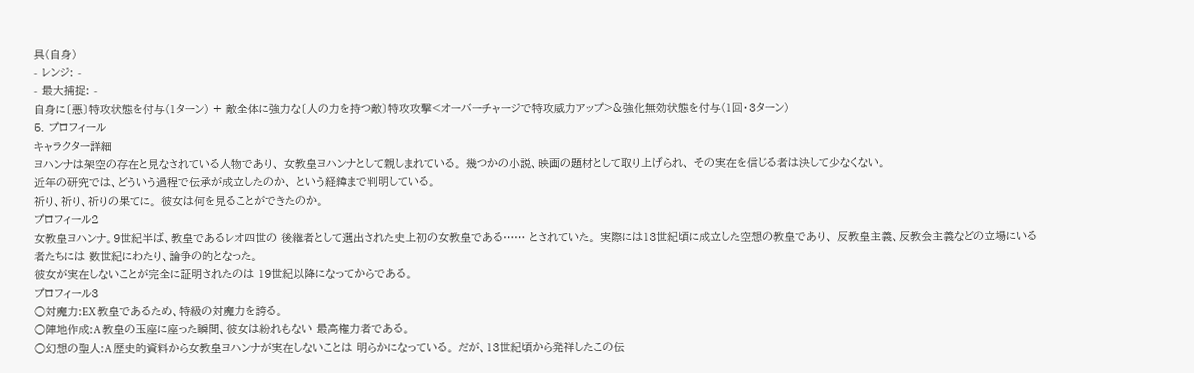具(自身)
- レンジ: -
- 最大捕捉: -
自身に〔悪〕特攻状態を付与(1ターン) + 敵全体に強力な〔人の力を持つ敵〕特攻攻撃<オーバーチャージで特攻威力アップ>&強化無効状態を付与(1回・3ターン)
5. プロフィール
キャラクター詳細
ヨハンナは架空の存在と見なされている人物であり、 女教皇ヨハンナとして親しまれている。 幾つかの小説、映画の題材として取り上げられ、 その実在を信じる者は決して少なくない。
近年の研究では、どういう過程で伝承が成立したのか、 という経緯まで判明している。
祈り、祈り、祈りの果てに。 彼女は何を見ることができたのか。
プロフィール2
女教皇ヨハンナ。9世紀半ば、教皇であるレオ四世の 後継者として選出された史上初の女教皇である…… とされていた。 実際には13世紀頃に成立した空想の教皇であり、 反教皇主義、反教会主義などの立場にいる者たちには 数世紀にわたり、論争の的となった。
彼女が実在しないことが完全に証明されたのは 19世紀以降になってからである。
プロフィール3
○対魔力:EX 教皇であるため、特級の対魔力を誇る。
○陣地作成:A 教皇の玉座に座った瞬間、彼女は紛れもない 最高権力者である。
○幻想の聖人:A 歴史的資料から女教皇ヨハンナが実在しないことは 明らかになっている。 だが、13世紀頃から発祥したこの伝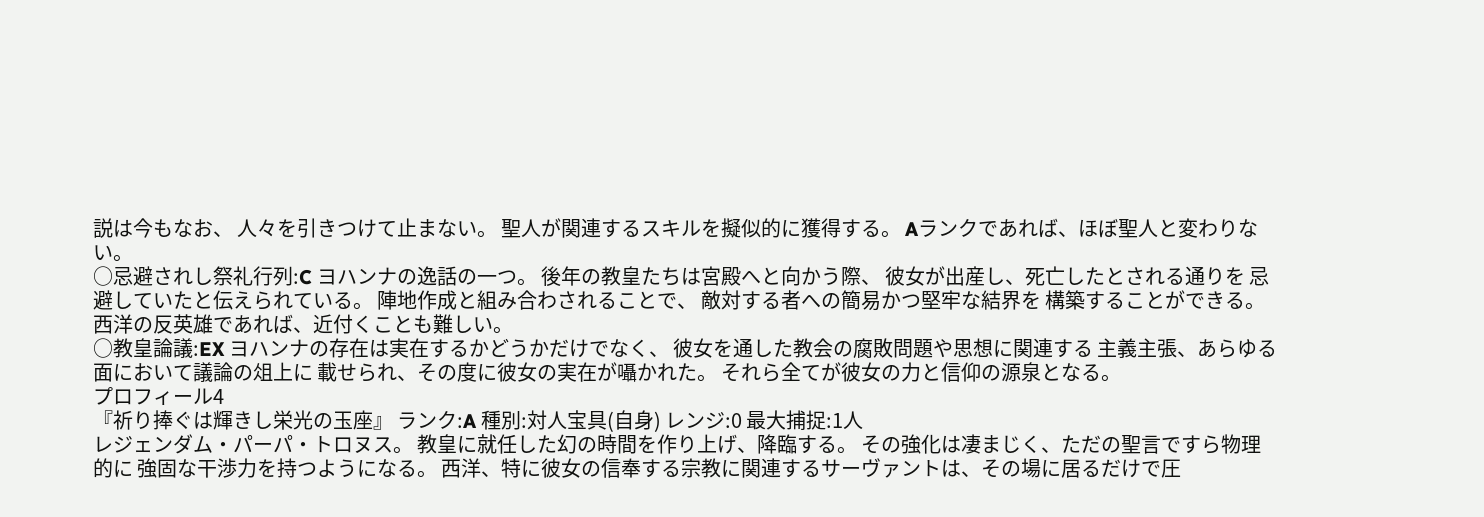説は今もなお、 人々を引きつけて止まない。 聖人が関連するスキルを擬似的に獲得する。 Aランクであれば、ほぼ聖人と変わりない。
○忌避されし祭礼行列:C ヨハンナの逸話の一つ。 後年の教皇たちは宮殿へと向かう際、 彼女が出産し、死亡したとされる通りを 忌避していたと伝えられている。 陣地作成と組み合わされることで、 敵対する者への簡易かつ堅牢な結界を 構築することができる。 西洋の反英雄であれば、近付くことも難しい。
○教皇論議:EX ヨハンナの存在は実在するかどうかだけでなく、 彼女を通した教会の腐敗問題や思想に関連する 主義主張、あらゆる面において議論の俎上に 載せられ、その度に彼女の実在が囁かれた。 それら全てが彼女の力と信仰の源泉となる。
プロフィール4
『祈り捧ぐは輝きし栄光の玉座』 ランク:A 種別:対人宝具(自身) レンジ:0 最大捕捉:1人
レジェンダム・パーパ・トロヌス。 教皇に就任した幻の時間を作り上げ、降臨する。 その強化は凄まじく、ただの聖言ですら物理的に 強固な干渉力を持つようになる。 西洋、特に彼女の信奉する宗教に関連するサーヴァントは、その場に居るだけで圧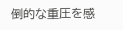倒的な重圧を感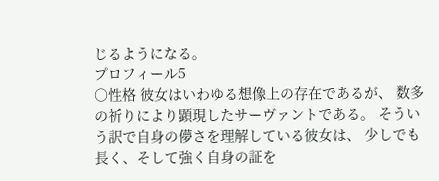じるようになる。
プロフィール5
○性格 彼女はいわゆる想像上の存在であるが、 数多の祈りにより顕現したサーヴァントである。 そういう訳で自身の儚さを理解している彼女は、 少しでも長く、そして強く自身の証を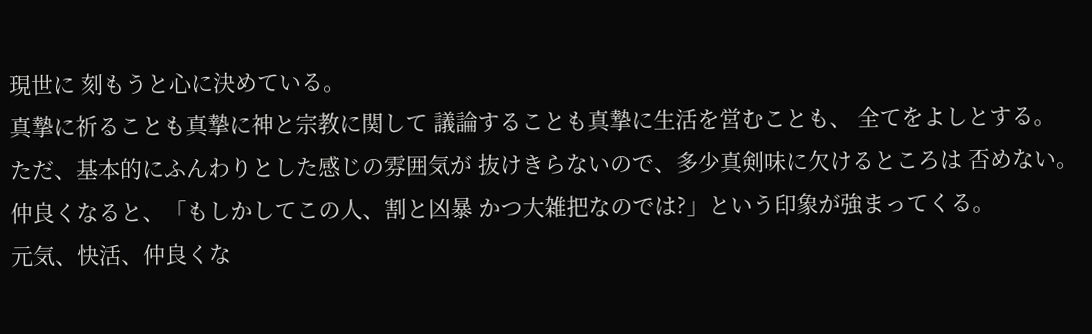現世に 刻もうと心に決めている。
真摯に祈ることも真摯に神と宗教に関して 議論することも真摯に生活を営むことも、 全てをよしとする。
ただ、基本的にふんわりとした感じの雰囲気が 抜けきらないので、多少真剣味に欠けるところは 否めない。
仲良くなると、「もしかしてこの人、割と凶暴 かつ大雑把なのでは?」という印象が強まってくる。
元気、快活、仲良くな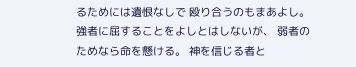るためには遺恨なしで 殴り合うのもまあよし。
強者に屈することをよしとはしないが、 弱者のためなら命を懸ける。 神を信じる者と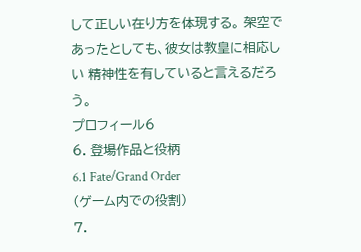して正しい在り方を体現する。 架空であったとしても、彼女は教皇に相応しい 精神性を有していると言えるだろう。
プロフィール6
6. 登場作品と役柄
6.1 Fate/Grand Order
(ゲーム内での役割)
7.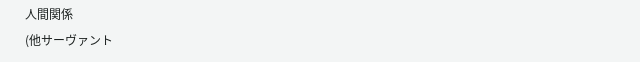人間関係
(他サーヴァント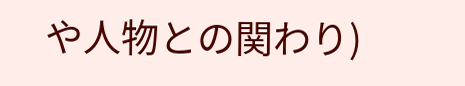や人物との関わり)